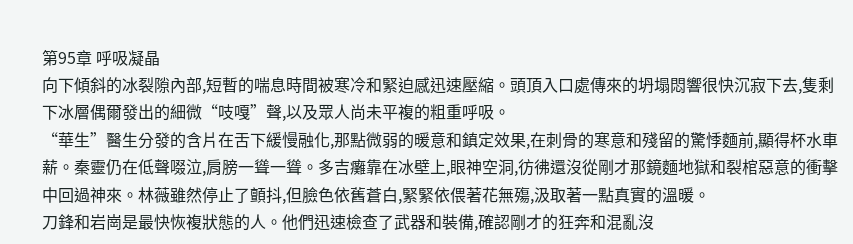第95章 呼吸凝晶
向下傾斜的冰裂隙內部,短暫的喘息時間被寒冷和緊迫感迅速壓縮。頭頂入口處傳來的坍塌悶響很快沉寂下去,隻剩下冰層偶爾發出的細微“吱嘎”聲,以及眾人尚未平複的粗重呼吸。
“華生”醫生分發的含片在舌下緩慢融化,那點微弱的暖意和鎮定效果,在刺骨的寒意和殘留的驚悸麵前,顯得杯水車薪。秦靈仍在低聲啜泣,肩膀一聳一聳。多吉癱靠在冰壁上,眼神空洞,彷彿還沒從剛才那鏡麵地獄和裂棺惡意的衝擊中回過神來。林薇雖然停止了顫抖,但臉色依舊蒼白,緊緊依偎著花無殤,汲取著一點真實的溫暖。
刀鋒和岩崗是最快恢複狀態的人。他們迅速檢查了武器和裝備,確認剛才的狂奔和混亂沒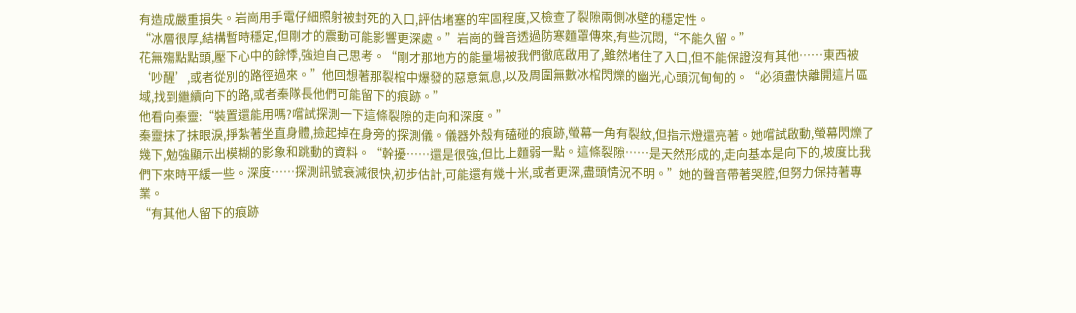有造成嚴重損失。岩崗用手電仔細照射被封死的入口,評估堵塞的牢固程度,又檢查了裂隙兩側冰壁的穩定性。
“冰層很厚,結構暫時穩定,但剛才的震動可能影響更深處。”岩崗的聲音透過防寒麵罩傳來,有些沉悶,“不能久留。”
花無殤點點頭,壓下心中的餘悸,強迫自己思考。“剛才那地方的能量場被我們徹底啟用了,雖然堵住了入口,但不能保證沒有其他……東西被‘吵醒’,或者從別的路徑過來。”他回想著那裂棺中爆發的惡意氣息,以及周圍無數冰棺閃爍的幽光,心頭沉甸甸的。“必須盡快離開這片區域,找到繼續向下的路,或者秦隊長他們可能留下的痕跡。”
他看向秦靈:“裝置還能用嗎?嚐試探測一下這條裂隙的走向和深度。”
秦靈抹了抹眼淚,掙紮著坐直身體,撿起掉在身旁的探測儀。儀器外殼有磕碰的痕跡,螢幕一角有裂紋,但指示燈還亮著。她嚐試啟動,螢幕閃爍了幾下,勉強顯示出模糊的影象和跳動的資料。“幹擾……還是很強,但比上麵弱一點。這條裂隙……是天然形成的,走向基本是向下的,坡度比我們下來時平緩一些。深度……探測訊號衰減很快,初步估計,可能還有幾十米,或者更深,盡頭情況不明。”她的聲音帶著哭腔,但努力保持著專業。
“有其他人留下的痕跡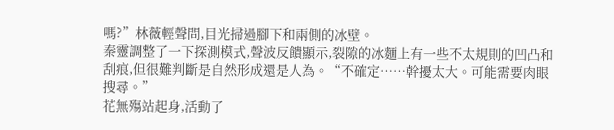嗎?”林薇輕聲問,目光掃過腳下和兩側的冰壁。
秦靈調整了一下探測模式,聲波反饋顯示,裂隙的冰麵上有一些不太規則的凹凸和刮痕,但很難判斷是自然形成還是人為。“不確定……幹擾太大。可能需要肉眼搜尋。”
花無殤站起身,活動了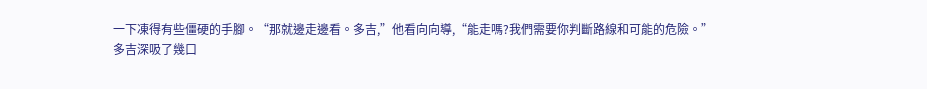一下凍得有些僵硬的手腳。“那就邊走邊看。多吉,”他看向向導,“能走嗎?我們需要你判斷路線和可能的危險。”
多吉深吸了幾口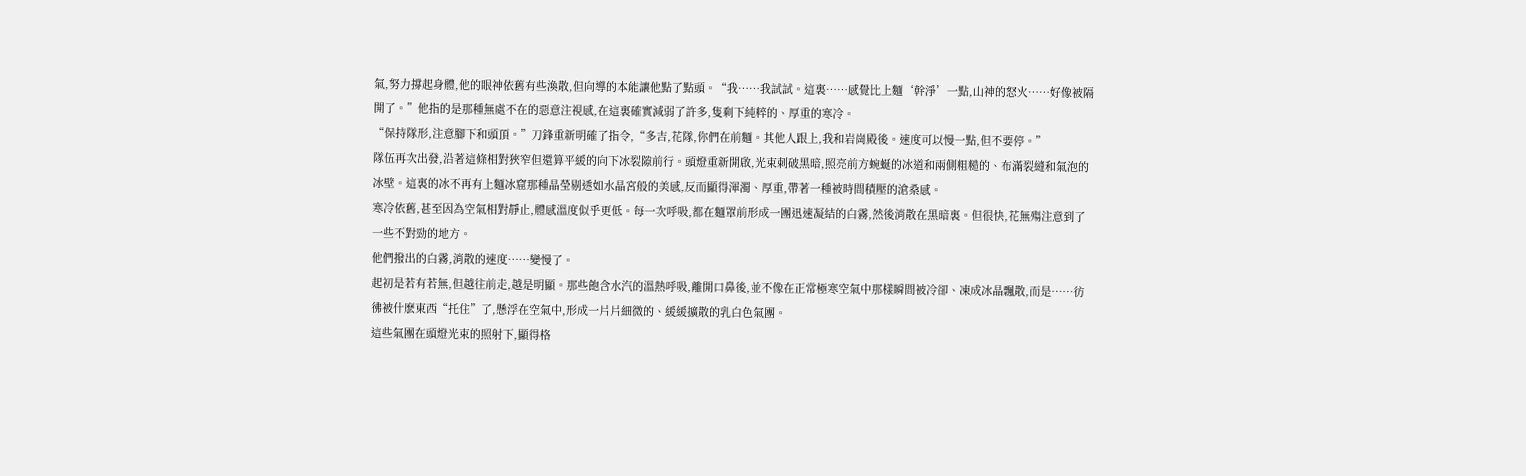氣,努力撐起身體,他的眼神依舊有些渙散,但向導的本能讓他點了點頭。“我……我試試。這裏……感覺比上麵‘幹淨’一點,山神的怒火……好像被隔開了。”他指的是那種無處不在的惡意注視感,在這裏確實減弱了許多,隻剩下純粹的、厚重的寒冷。
“保持隊形,注意腳下和頭頂。”刀鋒重新明確了指令,“多吉,花隊,你們在前麵。其他人跟上,我和岩崗殿後。速度可以慢一點,但不要停。”
隊伍再次出發,沿著這條相對狹窄但還算平緩的向下冰裂隙前行。頭燈重新開啟,光束刺破黑暗,照亮前方蜿蜒的冰道和兩側粗糙的、布滿裂縫和氣泡的冰壁。這裏的冰不再有上麵冰窟那種晶瑩剔透如水晶宮般的美感,反而顯得渾濁、厚重,帶著一種被時間積壓的滄桑感。
寒冷依舊,甚至因為空氣相對靜止,體感溫度似乎更低。每一次呼吸,都在麵罩前形成一團迅速凝結的白霧,然後消散在黑暗裏。但很快,花無殤注意到了一些不對勁的地方。
他們撥出的白霧,消散的速度……變慢了。
起初是若有若無,但越往前走,越是明顯。那些飽含水汽的溫熱呼吸,離開口鼻後,並不像在正常極寒空氣中那樣瞬間被冷卻、凍成冰晶飄散,而是……彷彿被什麽東西“托住”了,懸浮在空氣中,形成一片片細微的、緩緩擴散的乳白色氣團。
這些氣團在頭燈光束的照射下,顯得格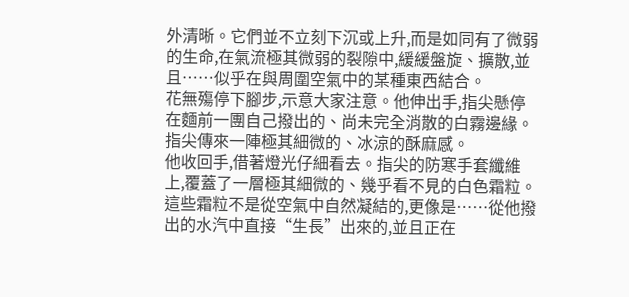外清晰。它們並不立刻下沉或上升,而是如同有了微弱的生命,在氣流極其微弱的裂隙中,緩緩盤旋、擴散,並且……似乎在與周圍空氣中的某種東西結合。
花無殤停下腳步,示意大家注意。他伸出手,指尖懸停在麵前一團自己撥出的、尚未完全消散的白霧邊緣。
指尖傳來一陣極其細微的、冰涼的酥麻感。
他收回手,借著燈光仔細看去。指尖的防寒手套纖維上,覆蓋了一層極其細微的、幾乎看不見的白色霜粒。這些霜粒不是從空氣中自然凝結的,更像是……從他撥出的水汽中直接“生長”出來的,並且正在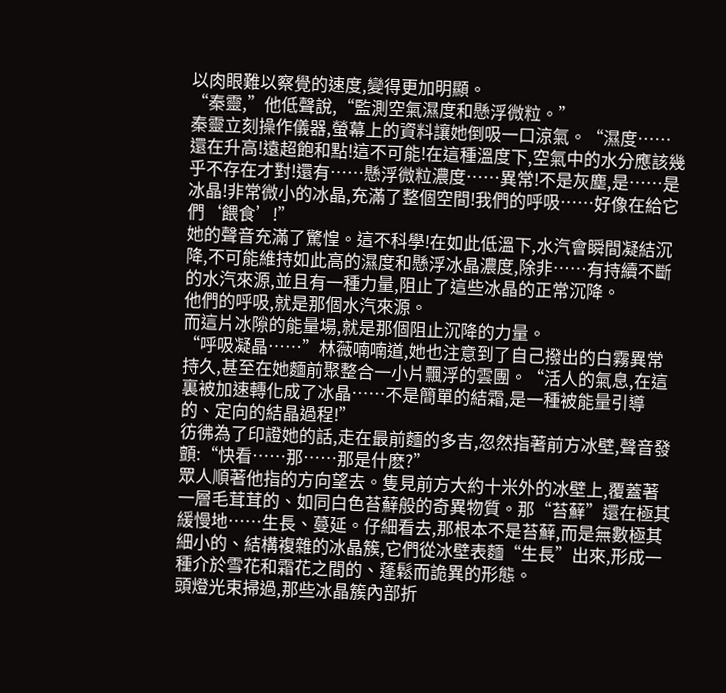以肉眼難以察覺的速度,變得更加明顯。
“秦靈,”他低聲說,“監測空氣濕度和懸浮微粒。”
秦靈立刻操作儀器,螢幕上的資料讓她倒吸一口涼氣。“濕度……還在升高!遠超飽和點!這不可能!在這種溫度下,空氣中的水分應該幾乎不存在才對!還有……懸浮微粒濃度……異常!不是灰塵,是……是冰晶!非常微小的冰晶,充滿了整個空間!我們的呼吸……好像在給它們‘餵食’!”
她的聲音充滿了驚惶。這不科學!在如此低溫下,水汽會瞬間凝結沉降,不可能維持如此高的濕度和懸浮冰晶濃度,除非……有持續不斷的水汽來源,並且有一種力量,阻止了這些冰晶的正常沉降。
他們的呼吸,就是那個水汽來源。
而這片冰隙的能量場,就是那個阻止沉降的力量。
“呼吸凝晶……”林薇喃喃道,她也注意到了自己撥出的白霧異常持久,甚至在她麵前聚整合一小片飄浮的雲團。“活人的氣息,在這裏被加速轉化成了冰晶……不是簡單的結霜,是一種被能量引導的、定向的結晶過程!”
彷彿為了印證她的話,走在最前麵的多吉,忽然指著前方冰壁,聲音發顫:“快看……那……那是什麽?”
眾人順著他指的方向望去。隻見前方大約十米外的冰壁上,覆蓋著一層毛茸茸的、如同白色苔蘚般的奇異物質。那“苔蘚”還在極其緩慢地……生長、蔓延。仔細看去,那根本不是苔蘚,而是無數極其細小的、結構複雜的冰晶簇,它們從冰壁表麵“生長”出來,形成一種介於雪花和霜花之間的、蓬鬆而詭異的形態。
頭燈光束掃過,那些冰晶簇內部折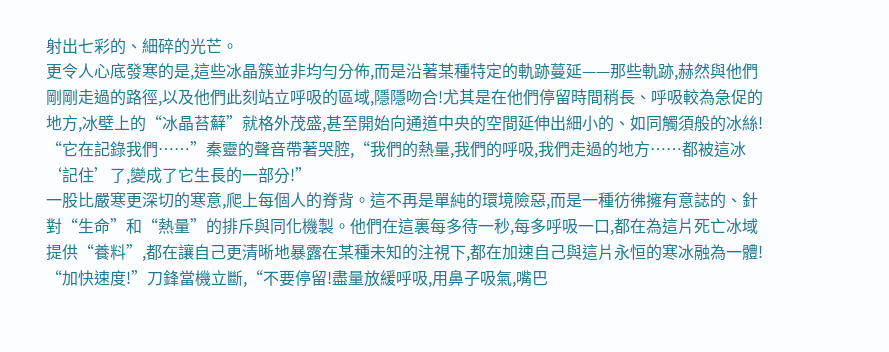射出七彩的、細碎的光芒。
更令人心底發寒的是,這些冰晶簇並非均勻分佈,而是沿著某種特定的軌跡蔓延——那些軌跡,赫然與他們剛剛走過的路徑,以及他們此刻站立呼吸的區域,隱隱吻合!尤其是在他們停留時間稍長、呼吸較為急促的地方,冰壁上的“冰晶苔蘚”就格外茂盛,甚至開始向通道中央的空間延伸出細小的、如同觸須般的冰絲!
“它在記錄我們……”秦靈的聲音帶著哭腔,“我們的熱量,我們的呼吸,我們走過的地方……都被這冰‘記住’了,變成了它生長的一部分!”
一股比嚴寒更深切的寒意,爬上每個人的脊背。這不再是單純的環境險惡,而是一種彷彿擁有意誌的、針對“生命”和“熱量”的排斥與同化機製。他們在這裏每多待一秒,每多呼吸一口,都在為這片死亡冰域提供“養料”,都在讓自己更清晰地暴露在某種未知的注視下,都在加速自己與這片永恒的寒冰融為一體!
“加快速度!”刀鋒當機立斷,“不要停留!盡量放緩呼吸,用鼻子吸氣,嘴巴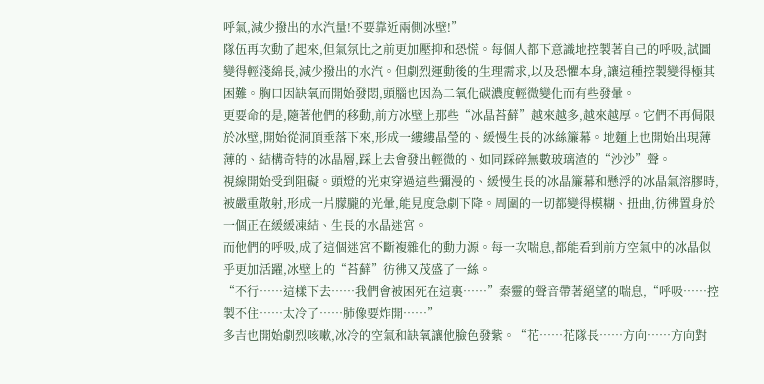呼氣,減少撥出的水汽量!不要靠近兩側冰壁!”
隊伍再次動了起來,但氣氛比之前更加壓抑和恐慌。每個人都下意識地控製著自己的呼吸,試圖變得輕淺綿長,減少撥出的水汽。但劇烈運動後的生理需求,以及恐懼本身,讓這種控製變得極其困難。胸口因缺氧而開始發悶,頭腦也因為二氧化碳濃度輕微變化而有些發暈。
更要命的是,隨著他們的移動,前方冰壁上那些“冰晶苔蘚”越來越多,越來越厚。它們不再侷限於冰壁,開始從洞頂垂落下來,形成一縷縷晶瑩的、緩慢生長的冰絲簾幕。地麵上也開始出現薄薄的、結構奇特的冰晶層,踩上去會發出輕微的、如同踩碎無數玻璃渣的“沙沙”聲。
視線開始受到阻礙。頭燈的光束穿過這些彌漫的、緩慢生長的冰晶簾幕和懸浮的冰晶氣溶膠時,被嚴重散射,形成一片朦朧的光暈,能見度急劇下降。周圍的一切都變得模糊、扭曲,彷彿置身於一個正在緩緩凍結、生長的水晶迷宮。
而他們的呼吸,成了這個迷宮不斷複雜化的動力源。每一次喘息,都能看到前方空氣中的冰晶似乎更加活躍,冰壁上的“苔蘚”彷彿又茂盛了一絲。
“不行……這樣下去……我們會被困死在這裏……”秦靈的聲音帶著絕望的喘息,“呼吸……控製不住……太冷了……肺像要炸開……”
多吉也開始劇烈咳嗽,冰冷的空氣和缺氧讓他臉色發紫。“花……花隊長……方向……方向對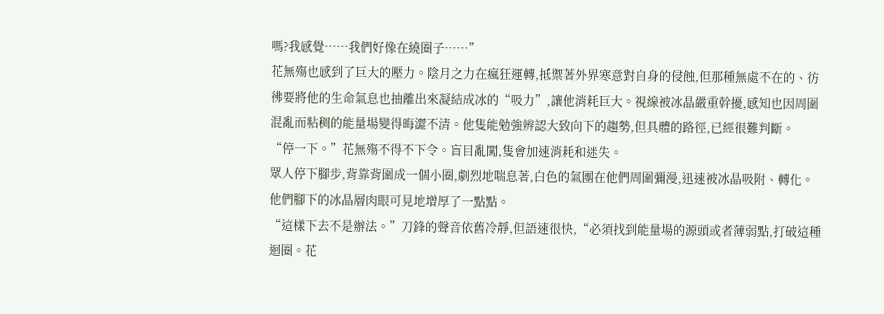嗎?我感覺……我們好像在繞圈子……”
花無殤也感到了巨大的壓力。陰月之力在瘋狂運轉,抵禦著外界寒意對自身的侵蝕,但那種無處不在的、彷彿要將他的生命氣息也抽離出來凝結成冰的“吸力”,讓他消耗巨大。視線被冰晶嚴重幹擾,感知也因周圍混亂而粘稠的能量場變得晦澀不清。他隻能勉強辨認大致向下的趨勢,但具體的路徑,已經很難判斷。
“停一下。”花無殤不得不下令。盲目亂闖,隻會加速消耗和迷失。
眾人停下腳步,背靠背圍成一個小圈,劇烈地喘息著,白色的氣團在他們周圍彌漫,迅速被冰晶吸附、轉化。他們腳下的冰晶層肉眼可見地增厚了一點點。
“這樣下去不是辦法。”刀鋒的聲音依舊冷靜,但語速很快,“必須找到能量場的源頭或者薄弱點,打破這種迴圈。花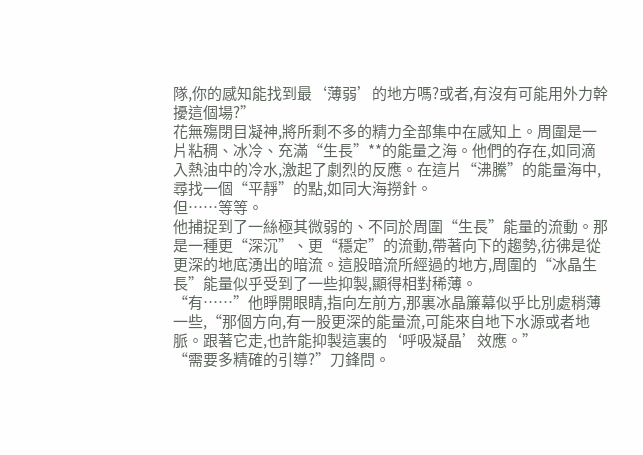隊,你的感知能找到最‘薄弱’的地方嗎?或者,有沒有可能用外力幹擾這個場?”
花無殤閉目凝神,將所剩不多的精力全部集中在感知上。周圍是一片粘稠、冰冷、充滿“生長”**的能量之海。他們的存在,如同滴入熱油中的冷水,激起了劇烈的反應。在這片“沸騰”的能量海中,尋找一個“平靜”的點,如同大海撈針。
但……等等。
他捕捉到了一絲極其微弱的、不同於周圍“生長”能量的流動。那是一種更“深沉”、更“穩定”的流動,帶著向下的趨勢,彷彿是從更深的地底湧出的暗流。這股暗流所經過的地方,周圍的“冰晶生長”能量似乎受到了一些抑製,顯得相對稀薄。
“有……”他睜開眼睛,指向左前方,那裏冰晶簾幕似乎比別處稍薄一些,“那個方向,有一股更深的能量流,可能來自地下水源或者地脈。跟著它走,也許能抑製這裏的‘呼吸凝晶’效應。”
“需要多精確的引導?”刀鋒問。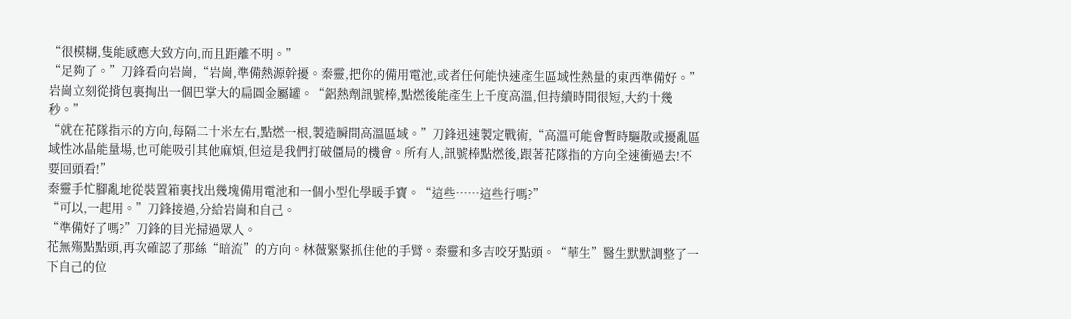“很模糊,隻能感應大致方向,而且距離不明。”
“足夠了。”刀鋒看向岩崗,“岩崗,準備熱源幹擾。秦靈,把你的備用電池,或者任何能快速產生區域性熱量的東西準備好。”
岩崗立刻從揹包裏掏出一個巴掌大的扁圓金屬罐。“鋁熱劑訊號棒,點燃後能產生上千度高溫,但持續時間很短,大約十幾秒。”
“就在花隊指示的方向,每隔二十米左右,點燃一根,製造瞬間高溫區域。”刀鋒迅速製定戰術,“高溫可能會暫時驅散或擾亂區域性冰晶能量場,也可能吸引其他麻煩,但這是我們打破僵局的機會。所有人,訊號棒點燃後,跟著花隊指的方向全速衝過去!不要回頭看!”
秦靈手忙腳亂地從裝置箱裏找出幾塊備用電池和一個小型化學暖手寶。“這些……這些行嗎?”
“可以,一起用。”刀鋒接過,分給岩崗和自己。
“準備好了嗎?”刀鋒的目光掃過眾人。
花無殤點點頭,再次確認了那絲“暗流”的方向。林薇緊緊抓住他的手臂。秦靈和多吉咬牙點頭。“華生”醫生默默調整了一下自己的位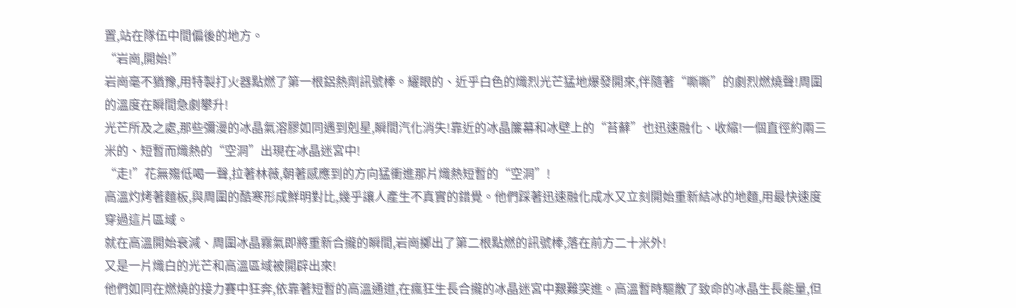置,站在隊伍中間偏後的地方。
“岩崗,開始!”
岩崗毫不猶豫,用特製打火器點燃了第一根鋁熱劑訊號棒。耀眼的、近乎白色的熾烈光芒猛地爆發開來,伴隨著“嘶嘶”的劇烈燃燒聲!周圍的溫度在瞬間急劇攀升!
光芒所及之處,那些彌漫的冰晶氣溶膠如同遇到剋星,瞬間汽化消失!靠近的冰晶簾幕和冰壁上的“苔蘚”也迅速融化、收縮!一個直徑約兩三米的、短暫而熾熱的“空洞”出現在冰晶迷宮中!
“走!”花無殤低喝一聲,拉著林薇,朝著感應到的方向猛衝進那片熾熱短暫的“空洞”!
高溫灼烤著麵板,與周圍的酷寒形成鮮明對比,幾乎讓人產生不真實的錯覺。他們踩著迅速融化成水又立刻開始重新結冰的地麵,用最快速度穿過這片區域。
就在高溫開始衰減、周圍冰晶霧氣即將重新合攏的瞬間,岩崗擲出了第二根點燃的訊號棒,落在前方二十米外!
又是一片熾白的光芒和高溫區域被開辟出來!
他們如同在燃燒的接力賽中狂奔,依靠著短暫的高溫通道,在瘋狂生長合攏的冰晶迷宮中艱難突進。高溫暫時驅散了致命的冰晶生長能量,但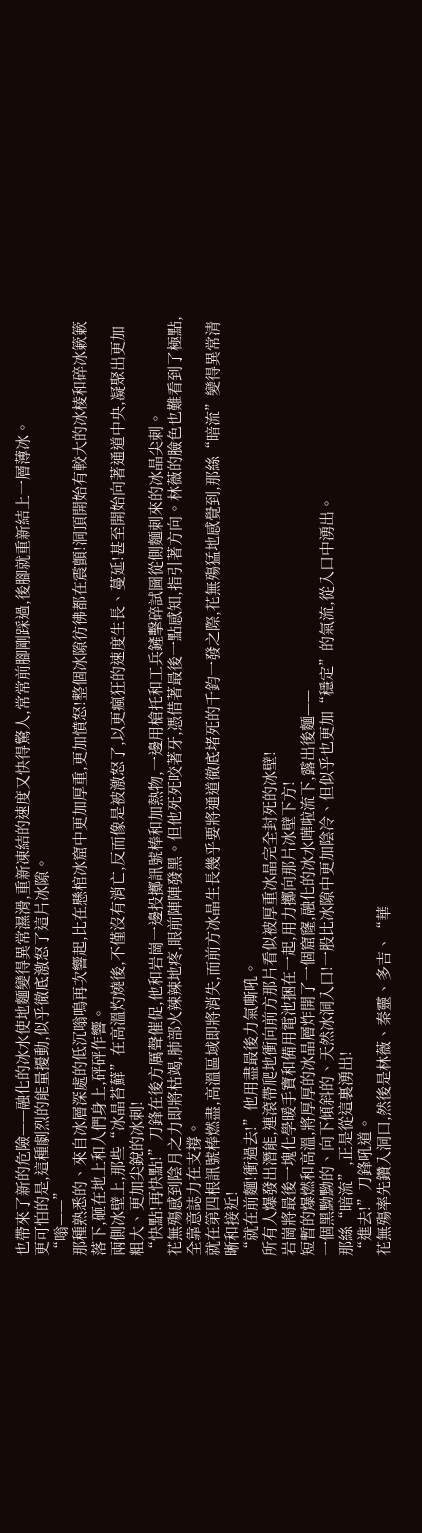也帶來了新的危險——融化的冰水使地麵變得異常濕滑,重新凍結的速度又快得驚人,常常前腳剛踩過,後腳就重新結上一層薄冰。
更可怕的是,這種劇烈的能量擾動,似乎徹底激怒了這片冰隙。
“嗡——”
那種熟悉的、來自冰層深處的低沉嗡鳴再次響起,比在懸棺冰窟中更加厚重,更加憤怒!整個冰隙彷彿都在震顫!洞頂開始有較大的冰棱和碎冰簌簌落下,砸在地上和人們身上,砰砰作響。
兩側冰壁上,那些“冰晶苔蘚”在高溫灼燒後,不僅沒有消亡,反而像是被激怒了,以更瘋狂的速度生長、蔓延!甚至開始向著通道中央,凝聚出更加粗大、更加尖銳的冰刺!
“快點!再快點!”刀鋒在後方厲聲催促,他和岩崗一邊投擲訊號棒和加熱物,一邊用槍托和工兵鏟擊碎試圖從側麵刺來的冰晶尖刺。
花無殤感到陰月之力即將枯竭,肺部火辣辣地疼,眼前陣陣發黑。但他死死咬著牙,憑借著最後一點感知,指引著方向。林薇的臉色也難看到了極點,全靠意誌力在支撐。
就在第四根訊號棒燃盡,高溫區域即將消失,而前方冰晶生長幾乎要將通道徹底堵死的千鈞一發之際,花無殤猛地感覺到,那絲“暗流”變得異常清晰和接近!
“就在前麵!衝過去!”他用盡最後力氣嘶吼。
所有人爆發出潛能,連滾帶爬地衝向前方那片看似被厚重冰晶完全封死的冰壁!
岩崗將最後一塊化學暖手寶和備用電池捆在一起,用力擲向那片冰壁下方!
短暫的爆燃和高溫,將厚厚的冰晶層炸開了一個窟窿,融化的冰水嘩啦流下,露出後麵——
一個黑黝黝的、向下傾斜的、天然冰洞入口!一股比冰隙中更加陰冷、但似乎也更加“穩定”的氣流,從入口中湧出。
那絲“暗流”,正是從這裏湧出!
“進去!”刀鋒吼道。
花無殤率先鑽入洞口,然後是林薇、秦靈、多吉、“華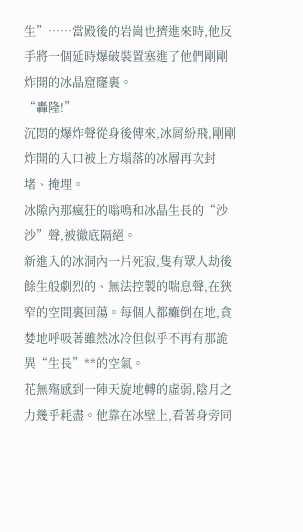生”……當殿後的岩崗也擠進來時,他反手將一個延時爆破裝置塞進了他們剛剛炸開的冰晶窟窿裏。
“轟隆!”
沉悶的爆炸聲從身後傳來,冰屑紛飛,剛剛炸開的入口被上方塌落的冰層再次封堵、掩埋。
冰隙內那瘋狂的嗡鳴和冰晶生長的“沙沙”聲,被徹底隔絕。
新進入的冰洞內一片死寂,隻有眾人劫後餘生般劇烈的、無法控製的喘息聲,在狹窄的空間裏回蕩。每個人都癱倒在地,貪婪地呼吸著雖然冰冷但似乎不再有那詭異“生長”**的空氣。
花無殤感到一陣天旋地轉的虛弱,陰月之力幾乎耗盡。他靠在冰壁上,看著身旁同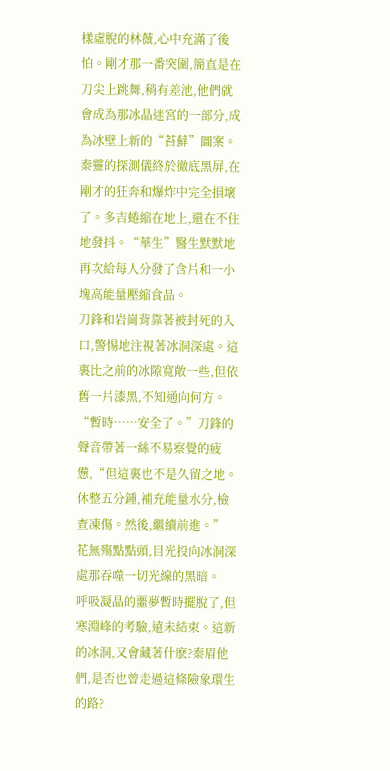樣虛脫的林薇,心中充滿了後怕。剛才那一番突圍,簡直是在刀尖上跳舞,稍有差池,他們就會成為那冰晶迷宮的一部分,成為冰壁上新的“苔蘚”圖案。
秦靈的探測儀終於徹底黑屏,在剛才的狂奔和爆炸中完全損壞了。多吉蜷縮在地上,還在不住地發抖。“華生”醫生默默地再次給每人分發了含片和一小塊高能量壓縮食品。
刀鋒和岩崗背靠著被封死的入口,警惕地注視著冰洞深處。這裏比之前的冰隙寬敞一些,但依舊一片漆黑,不知通向何方。
“暫時……安全了。”刀鋒的聲音帶著一絲不易察覺的疲憊,“但這裏也不是久留之地。休整五分鍾,補充能量水分,檢查凍傷。然後,繼續前進。”
花無殤點點頭,目光投向冰洞深處那吞噬一切光線的黑暗。
呼吸凝晶的噩夢暫時擺脫了,但寒淵峰的考驗,遠未結束。這新的冰洞,又會藏著什麽?秦眉他們,是否也曾走過這條險象環生的路?